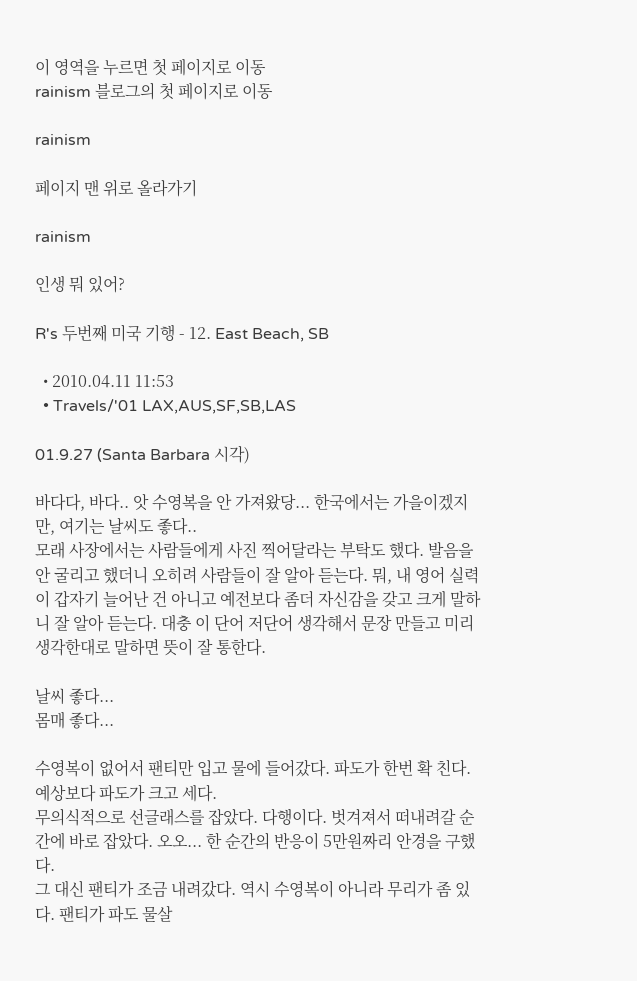이 영역을 누르면 첫 페이지로 이동
rainism 블로그의 첫 페이지로 이동

rainism

페이지 맨 위로 올라가기

rainism

인생 뭐 있어?

R's 두번째 미국 기행 - 12. East Beach, SB

  • 2010.04.11 11:53
  • Travels/'01 LAX,AUS,SF,SB,LAS

01.9.27 (Santa Barbara 시각)

바다다, 바다.. 앗 수영복을 안 가져왔당... 한국에서는 가을이겠지만, 여기는 날씨도 좋다..
모래 사장에서는 사람들에게 사진 찍어달라는 부탁도 했다. 발음을 안 굴리고 했더니 오히려 사람들이 잘 알아 듣는다. 뭐, 내 영어 실력이 갑자기 늘어난 건 아니고 예전보다 좀더 자신감을 갖고 크게 말하니 잘 알아 듣는다. 대충 이 단어 저단어 생각해서 문장 만들고 미리 생각한대로 말하면 뜻이 잘 통한다.

날씨 좋다...
몸매 좋다...

수영복이 없어서 팬티만 입고 물에 들어갔다. 파도가 한번 확 친다. 예상보다 파도가 크고 세다.
무의식적으로 선글래스를 잡았다. 다행이다. 벗겨져서 떠내려갈 순간에 바로 잡았다. 오오... 한 순간의 반응이 5만원짜리 안경을 구했다.
그 대신 팬티가 조금 내려갔다. 역시 수영복이 아니라 무리가 좀 있다. 팬티가 파도 물살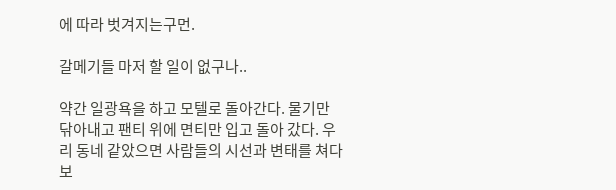에 따라 벗겨지는구먼.

갈메기들 마저 할 일이 없구나..

약간 일광욕을 하고 모텔로 돌아간다. 물기만 닦아내고 팬티 위에 면티만 입고 돌아 갔다. 우리 동네 같았으면 사람들의 시선과 변태를 쳐다보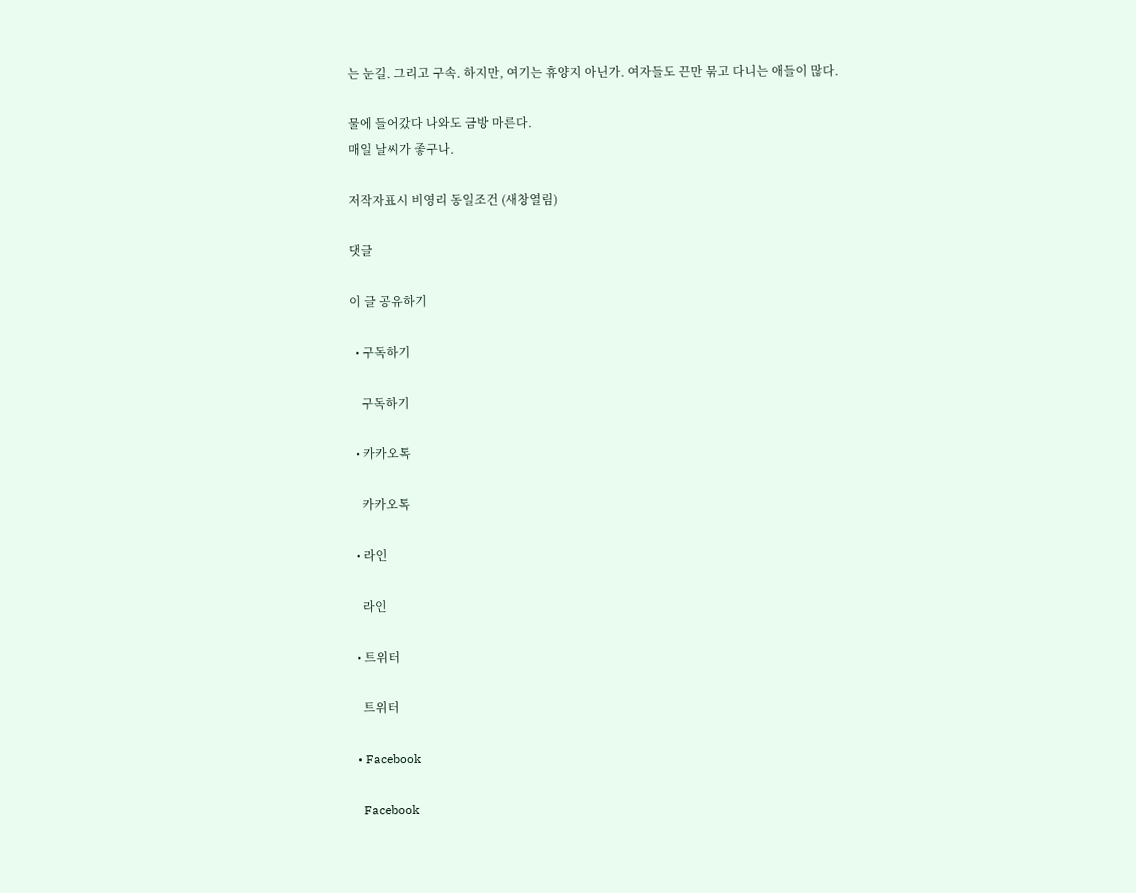는 눈길. 그리고 구속. 하지만, 여기는 휴양지 아닌가. 여자들도 끈만 묶고 다니는 애들이 많다.

물에 들어갔다 나와도 금방 마른다.
매일 날씨가 좋구나.

저작자표시 비영리 동일조건 (새창열림)

댓글

이 글 공유하기

  • 구독하기

    구독하기

  • 카카오톡

    카카오톡

  • 라인

    라인

  • 트위터

    트위터

  • Facebook

    Facebook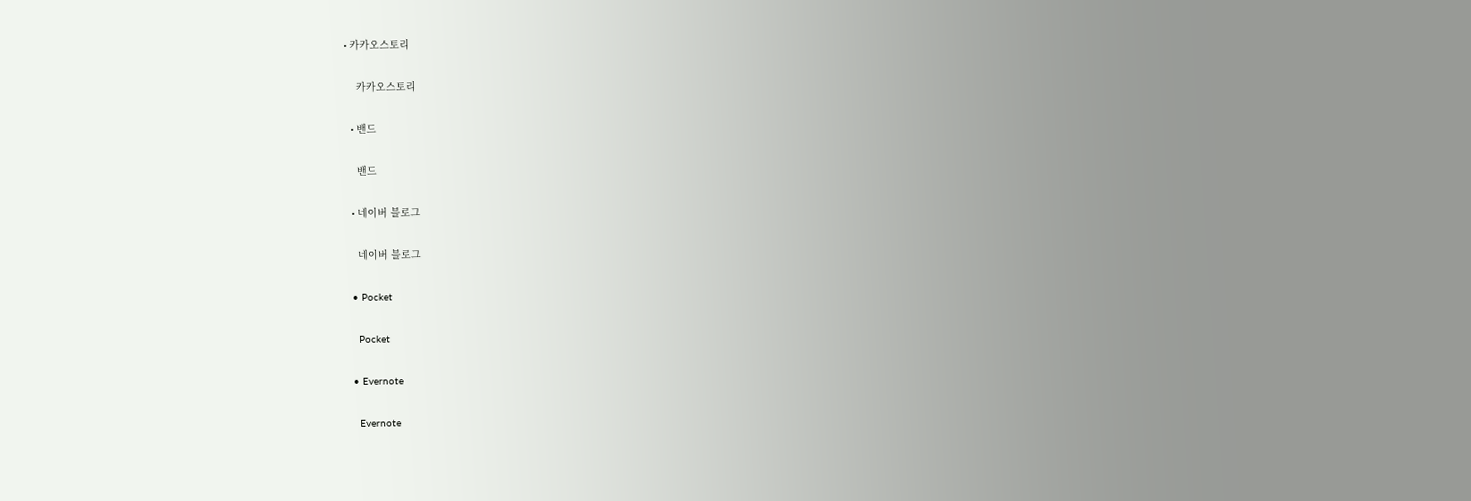• 카카오스토리

    카카오스토리

  • 밴드

    밴드

  • 네이버 블로그

    네이버 블로그

  • Pocket

    Pocket

  • Evernote

    Evernote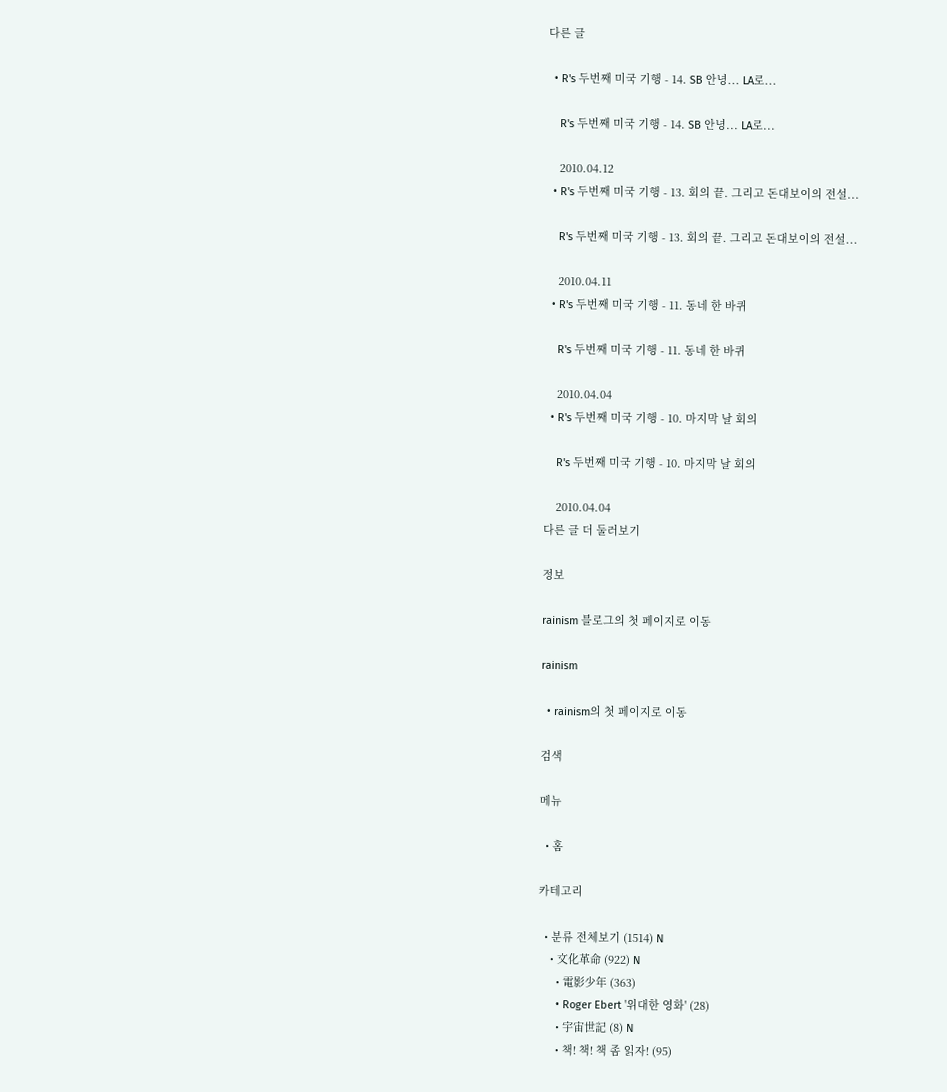다른 글

  • R's 두번째 미국 기행 - 14. SB 안녕... LA로...

    R's 두번째 미국 기행 - 14. SB 안녕... LA로...

    2010.04.12
  • R's 두번째 미국 기행 - 13. 회의 끝. 그리고 돈대보이의 전설...

    R's 두번째 미국 기행 - 13. 회의 끝. 그리고 돈대보이의 전설...

    2010.04.11
  • R's 두번째 미국 기행 - 11. 동네 한 바퀴

    R's 두번째 미국 기행 - 11. 동네 한 바퀴

    2010.04.04
  • R's 두번째 미국 기행 - 10. 마지막 날 회의

    R's 두번째 미국 기행 - 10. 마지막 날 회의

    2010.04.04
다른 글 더 둘러보기

정보

rainism 블로그의 첫 페이지로 이동

rainism

  • rainism의 첫 페이지로 이동

검색

메뉴

  • 홈

카테고리

  • 분류 전체보기 (1514) N
    • 文化革命 (922) N
      • 電影少年 (363)
      • Roger Ebert '위대한 영화' (28)
      • 宇宙世記 (8) N
      • 책! 책! 책 좀 읽자! (95)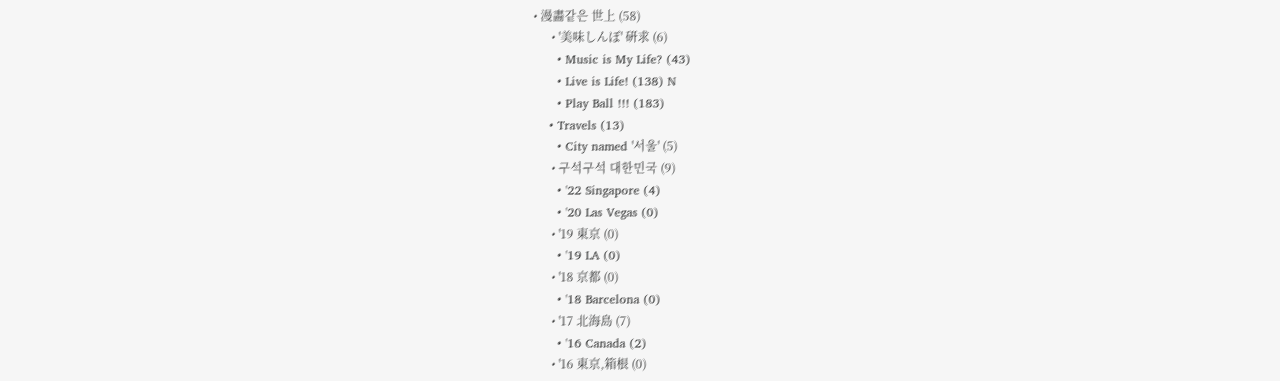• 漫畵같은 世上 (58)
      • '美味しんぼ' 硏求 (6)
      • Music is My Life? (43)
      • Live is Life! (138) N
      • Play Ball !!! (183)
    • Travels (13)
      • City named '서울' (5)
      • 구석구석 대한민국 (9)
      • '22 Singapore (4)
      • '20 Las Vegas (0)
      • '19 東京 (0)
      • '19 LA (0)
      • '18 京都 (0)
      • '18 Barcelona (0)
      • '17 北海島 (7)
      • '16 Canada (2)
      • '16 東京,箱根 (0)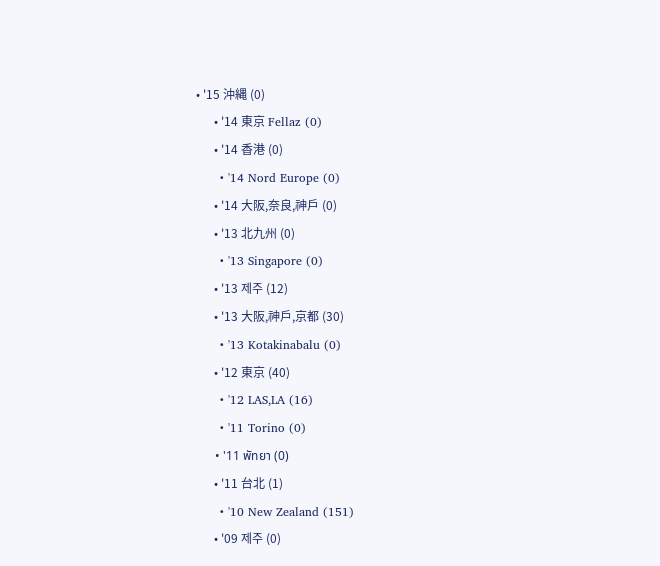• '15 沖縄 (0)
      • '14 東京 Fellaz (0)
      • '14 香港 (0)
      • '14 Nord Europe (0)
      • '14 大阪,奈良,神戶 (0)
      • '13 北九州 (0)
      • '13 Singapore (0)
      • '13 제주 (12)
      • '13 大阪,神戶,京都 (30)
      • '13 Kotakinabalu (0)
      • '12 東京 (40)
      • '12 LAS,LA (16)
      • '11 Torino (0)
      • '11 พัทยา (0)
      • '11 台北 (1)
      • '10 New Zealand (151)
      • '09 제주 (0)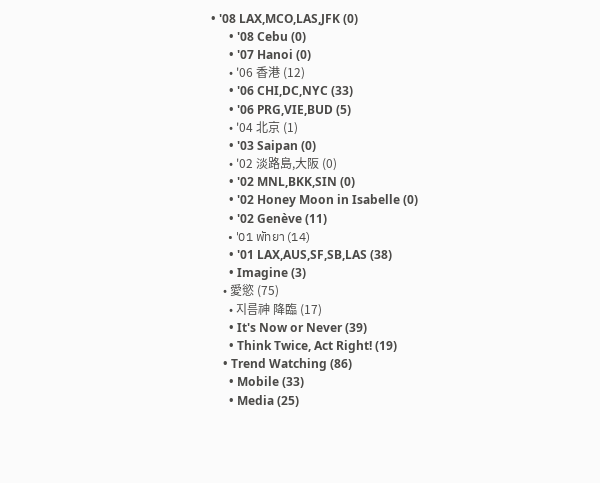• '08 LAX,MCO,LAS,JFK (0)
      • '08 Cebu (0)
      • '07 Hanoi (0)
      • '06 香港 (12)
      • '06 CHI,DC,NYC (33)
      • '06 PRG,VIE,BUD (5)
      • '04 北京 (1)
      • '03 Saipan (0)
      • '02 淡路島,大阪 (0)
      • '02 MNL,BKK,SIN (0)
      • '02 Honey Moon in Isabelle (0)
      • '02 Genève (11)
      • '01 พัทยา (14)
      • '01 LAX,AUS,SF,SB,LAS (38)
      • Imagine (3)
    • 愛慾 (75)
      • 지름神 降臨 (17)
      • It's Now or Never (39)
      • Think Twice, Act Right! (19)
    • Trend Watching (86)
      • Mobile (33)
      • Media (25)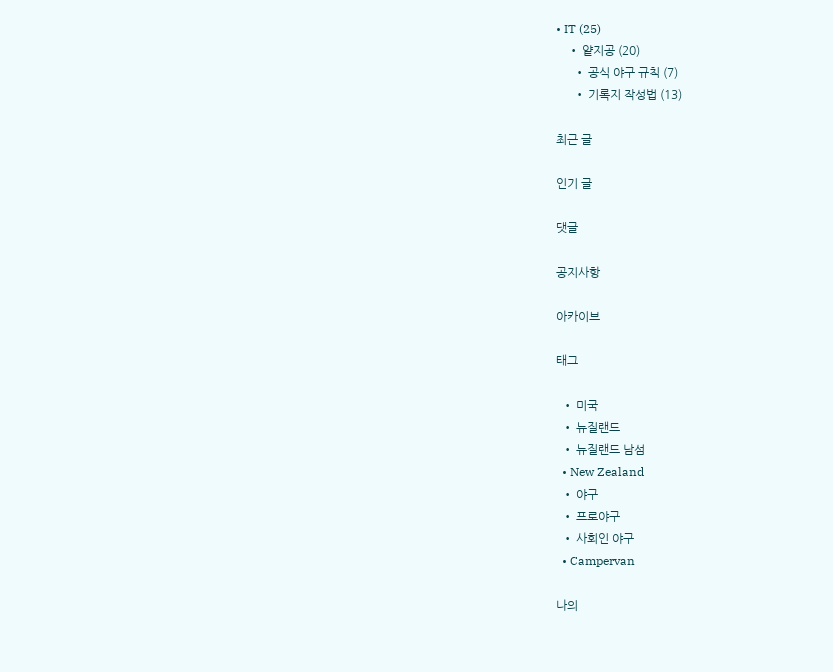• IT (25)
    • 얕지공 (20)
      • 공식 야구 규칙 (7)
      • 기록지 작성법 (13)

최근 글

인기 글

댓글

공지사항

아카이브

태그

  • 미국
  • 뉴질랜드
  • 뉴질랜드 남섬
  • New Zealand
  • 야구
  • 프로야구
  • 사회인 야구
  • Campervan

나의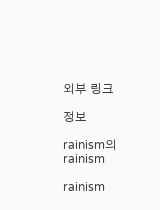외부 링크

정보

rainism의 rainism

rainism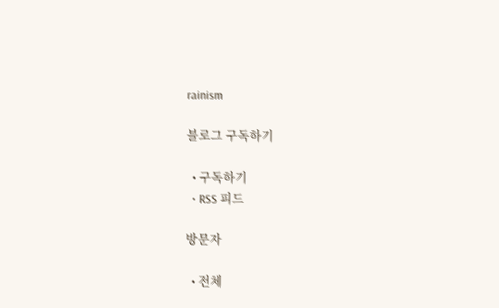rainism

블로그 구독하기

  • 구독하기
  • RSS 피드

방문자

  • 전체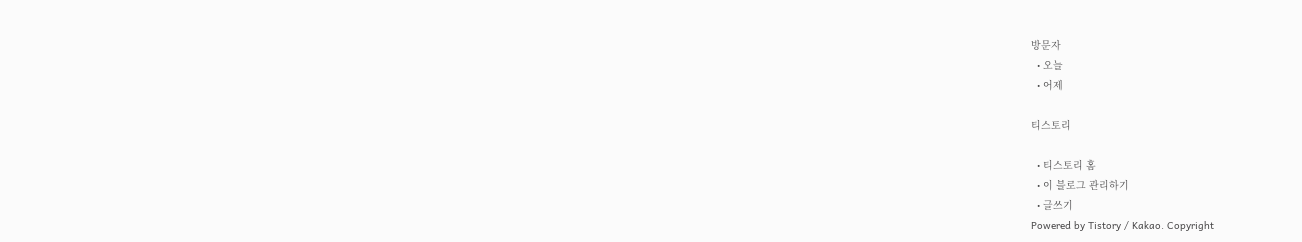방문자
  • 오늘
  • 어제

티스토리

  • 티스토리 홈
  • 이 블로그 관리하기
  • 글쓰기
Powered by Tistory / Kakao. Copyright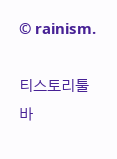© rainism.

티스토리툴바